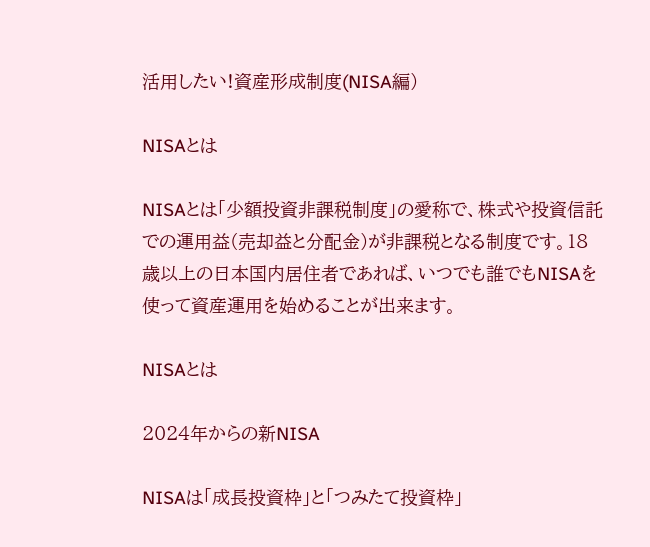活用したい!資産形成制度(NISA編)

NISAとは

NISAとは「少額投資非課税制度」の愛称で、株式や投資信託での運用益(売却益と分配金)が非課税となる制度です。18歳以上の日本国内居住者であれば、いつでも誰でもNISAを使って資産運用を始めることが出来ます。

NISAとは

2024年からの新NISA

NISAは「成長投資枠」と「つみたて投資枠」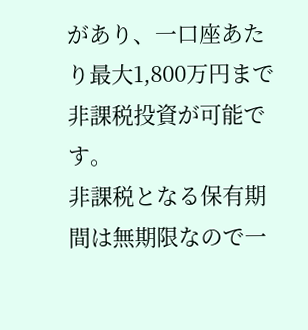があり、一口座あたり最大1,800万円まで非課税投資が可能です。
非課税となる保有期間は無期限なので一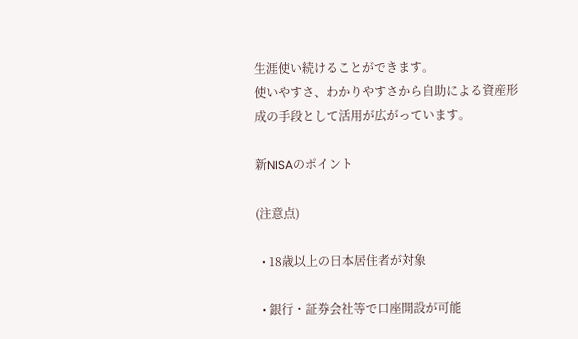生涯使い続けることができます。
使いやすさ、わかりやすさから自助による資産形成の手段として活用が広がっています。

新NISAのポイント

(注意点)

  • 18歳以上の日本居住者が対象

  • 銀行・証券会社等で口座開設が可能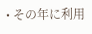• その年に利用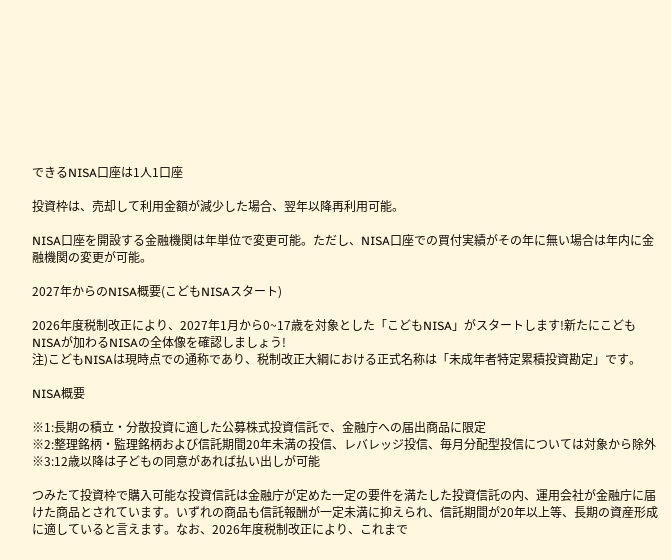できるNISA口座は1人1口座

投資枠は、売却して利用金額が減少した場合、翌年以降再利用可能。

NISA口座を開設する金融機関は年単位で変更可能。ただし、NISA口座での買付実績がその年に無い場合は年内に金融機関の変更が可能。

2027年からのNISA概要(こどもNISAスタート)

2026年度税制改正により、2027年1月から0~17歳を対象とした「こどもNISA」がスタートします!新たにこどもNISAが加わるNISAの全体像を確認しましょう!
注)こどもNISAは現時点での通称であり、税制改正大綱における正式名称は「未成年者特定累積投資勘定」です。

NISA概要

※1:長期の積立・分散投資に適した公募株式投資信託で、金融庁への届出商品に限定
※2:整理銘柄・監理銘柄および信託期間20年未満の投信、レバレッジ投信、毎月分配型投信については対象から除外
※3:12歳以降は子どもの同意があれば払い出しが可能

つみたて投資枠で購入可能な投資信託は金融庁が定めた一定の要件を満たした投資信託の内、運用会社が金融庁に届けた商品とされています。いずれの商品も信託報酬が一定未満に抑えられ、信託期間が20年以上等、長期の資産形成に適していると言えます。なお、2026年度税制改正により、これまで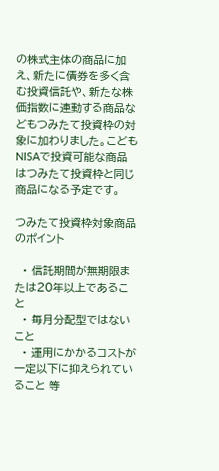の株式主体の商品に加え、新たに債券を多く含む投資信託や、新たな株価指数に連動する商品などもつみたて投資枠の対象に加わりました。こどもNISAで投資可能な商品はつみたて投資枠と同じ商品になる予定です。

つみたて投資枠対象商品のポイント

  • 信託期間が無期限または20年以上であること
  • 毎月分配型ではないこと
  • 運用にかかるコストが一定以下に抑えられていること 等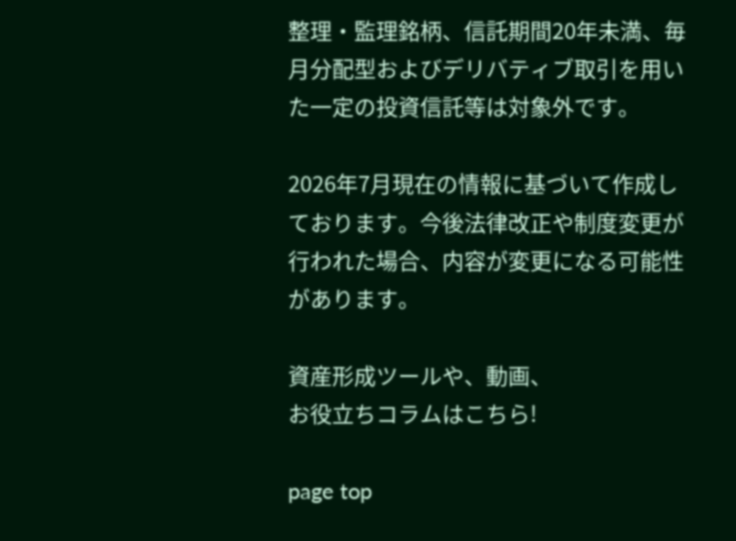整理・監理銘柄、信託期間20年未満、毎月分配型およびデリバティブ取引を用いた一定の投資信託等は対象外です。

2026年7月現在の情報に基づいて作成しております。今後法律改正や制度変更が行われた場合、内容が変更になる可能性があります。

資産形成ツールや、動画、
お役立ちコラムはこちら!

page top